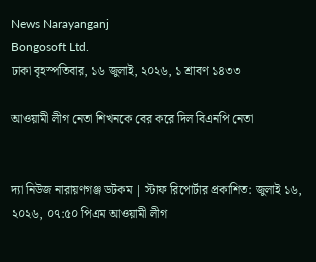News Narayanganj
Bongosoft Ltd.
ঢাকা বৃহস্পতিবার, ১৬ জুলাই, ২০২৬, ১ শ্রাবণ ১৪৩৩

আওয়ামী লীগ নেতা শিখনকে বের করে দিল বিএনপি নেতা


দ্যা নিউজ নারায়ণগঞ্জ ডটকম | স্টাফ রিপোর্টার প্রকাশিত: জুলাই ১৬, ২০২৬, ০৭:৫০ পিএম আওয়ামী লীগ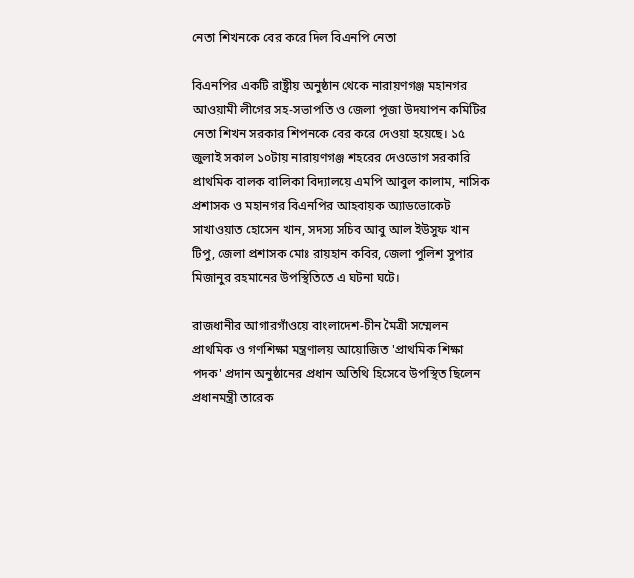নেতা শিখনকে বের করে দিল বিএনপি নেতা

বিএনপির একটি রাষ্ট্রীয় অনুষ্ঠান থেকে নারায়ণগঞ্জ মহানগর আওয়ামী লীগের সহ-সভাপতি ও জেলা পূজা উদযাপন কমিটির নেতা শিখন সরকার শিপনকে বের করে দেওয়া হয়েছে। ১৫ জুলাই সকাল ১০টায় নারায়ণগঞ্জ শহরের দেওভোগ সরকারি প্রাথমিক বালক বালিকা বিদ্যালয়ে এমপি আবুল কালাম, নাসিক প্রশাসক ও মহানগর বিএনপির আহবায়ক অ্যাডভোকেট সাখাওয়াত হোসেন খান, সদস্য সচিব আবু আল ইউসুফ খান টিপু, জেলা প্রশাসক মোঃ রায়হান কবির, জেলা পুলিশ সুপার মিজানুর রহমানের উপস্থিতিতে এ ঘটনা ঘটে।

রাজধানীর আগারগাঁওয়ে বাংলাদেশ-চীন মৈত্রী সম্মেলন প্রাথমিক ও গণশিক্ষা মন্ত্রণালয় আয়োজিত 'প্রাথমিক শিক্ষা পদক' প্রদান অনুষ্ঠানের প্রধান অতিথি হিসেবে উপস্থিত ছিলেন প্রধানমন্ত্রী তারেক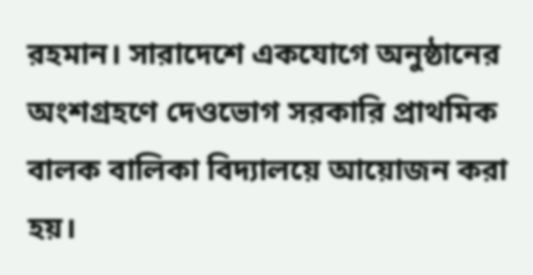রহমান। সারাদেশে একযোগে অনুষ্ঠানের অংশগ্রহণে দেওভোগ সরকারি প্রাথমিক বালক বালিকা বিদ্যালয়ে আয়োজন করা হয়।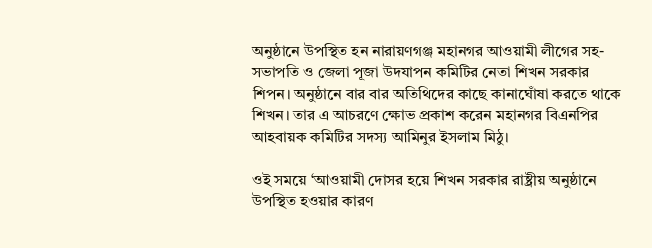অনুষ্ঠানে উপস্থিত হন নারায়ণগঞ্জ মহানগর আওয়ামী লীগের সহ-সভাপতি ও জেলা পূজা উদযাপন কমিটির নেতা শিখন সরকার শিপন। অনুষ্ঠানে বার বার অতিথিদের কাছে কানাঘোঁষা করতে থাকে শিখন। তার এ আচরণে ক্ষোভ প্রকাশ করেন মহানগর বিএনপির আহবায়ক কমিটির সদস্য আমিনুর ইসলাম মিঠু।

ওই সময়ে ‘আওয়ামী দোসর হয়ে শিখন সরকার রাষ্ট্রীয় অনুষ্ঠানে উপস্থিত হওয়ার কারণ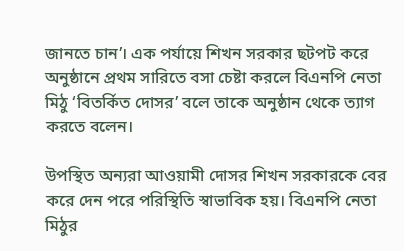জানতে চান’। এক পর্যায়ে শিখন সরকার ছটপট করে অনুষ্ঠানে প্রথম সারিতে বসা চেষ্টা করলে বিএনপি নেতা মিঠু ‘বিতর্কিত দোসর’ বলে তাকে অনুষ্ঠান থেকে ত্যাগ করতে বলেন।

উপস্থিত অন্যরা আওয়ামী দোসর শিখন সরকারকে বের করে দেন পরে পরিস্থিতি স্বাভাবিক হয়। বিএনপি নেতা মিঠুর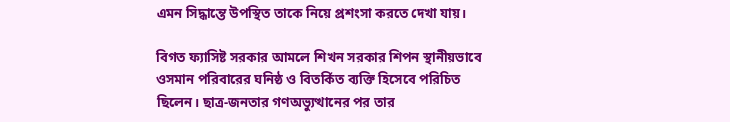এমন সিদ্ধান্তে উপস্থিত তাকে নিয়ে প্রশংসা করতে দেখা যায়।

বিগত ফ্যাসিষ্ট সরকার আমলে শিখন সরকার শিপন স্থানীয়ভাবে ওসমান পরিবারের ঘনিষ্ঠ ও বিতর্কিত ব্যক্তি হিসেবে পরিচিত ছিলেন। ছাত্র-জনতার গণঅভ্যুত্থানের পর তার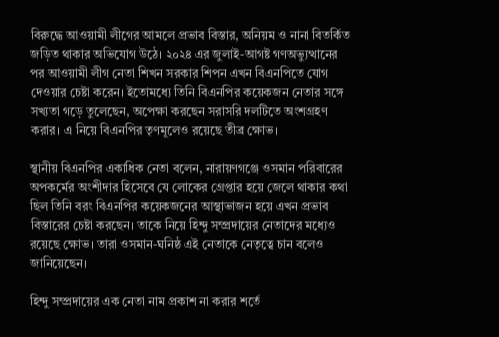বিরুদ্ধে আওয়ামী লীগের আমলে প্রভাব বিস্তার, অনিয়ম ও নানা বিতর্কিত জড়িত থাকার অভিযোগ উঠে। ২০২৪ এর জুলাই-আগষ্ট গণঅভ্যুত্থানের পর আওয়ামী লীগ নেতা শিখন সরকার শিপন এখন বিএনপিতে যোগ দেওয়ার চেষ্টা করেন। ইতোমধ্যে তিনি বিএনপির কয়েকজন নেতার সঙ্গে সখ্যতা গড়ে তুলেছেন, অপেক্ষা করছেন সরাসরি দলটিতে অংশগ্রহণ করার। এ নিয়ে বিএনপির তৃণমূলেও রয়েছে তীব্র ক্ষোভ।

স্থানীয় বিএনপির একাধিক নেতা বলেন, নারায়ণগঞ্জে ওসমান পরিবারের অপকর্মের অংশীদার হিসেবে যে লোকের গ্রেপ্তার হয়ে জেলে থাকার কথা ছিল তিনি বরং বিএনপির কয়েকজনের আস্থাভাজন হয়ে এখন প্রভাব বিস্তারের চেষ্টা করছেন। তাকে নিয়ে হিন্দু সম্প্রদায়ের নেতাদের মধ্যেও রয়েছে ক্ষোভ। তারা ওসমান-ঘনিষ্ঠ এই নেতাকে নেতৃত্বে চান বলেও জানিয়েছেন।

হিন্দু সম্প্রদায়ের এক নেতা নাম প্রকাশ না করার শর্তে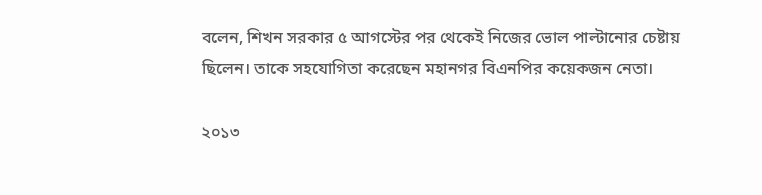বলেন, শিখন সরকার ৫ আগস্টের পর থেকেই নিজের ভোল পাল্টানোর চেষ্টায় ছিলেন। তাকে সহযোগিতা করেছেন মহানগর বিএনপির কয়েকজন নেতা।

২০১৩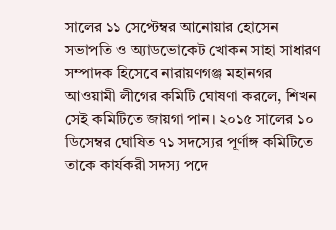সালের ১১ সেপ্টেম্বর আনোয়ার হোসেন সভাপতি ও অ্যাডভোকেট খোকন সাহা সাধারণ সম্পাদক হিসেবে নারায়ণগঞ্জ মহানগর আওয়ামী লীগের কমিটি ঘোষণা করলে, শিখন সেই কমিটিতে জায়গা পান। ২০১৫ সালের ১০ ডিসেম্বর ঘোষিত ৭১ সদস্যের পূর্ণাঙ্গ কমিটিতে তাকে কার্যকরী সদস্য পদে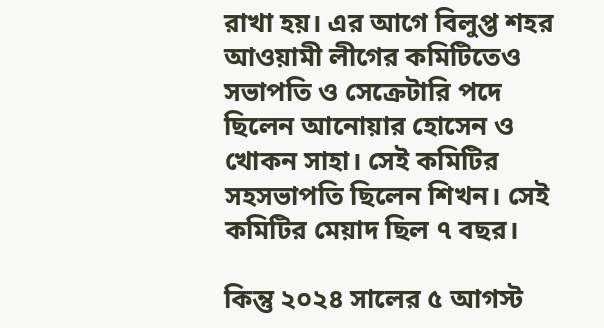রাখা হয়। এর আগে বিলুপ্ত শহর আওয়ামী লীগের কমিটিতেও সভাপতি ও সেক্রেটারি পদে ছিলেন আনোয়ার হোসেন ও খোকন সাহা। সেই কমিটির সহসভাপতি ছিলেন শিখন। সেই কমিটির মেয়াদ ছিল ৭ বছর।

কিন্তু ২০২৪ সালের ৫ আগস্ট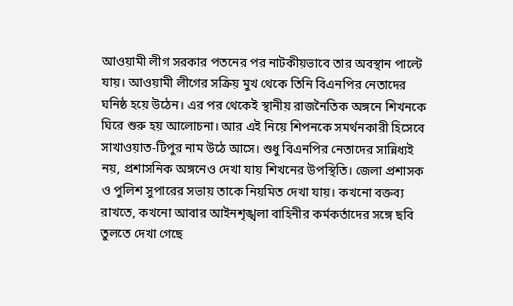আওয়ামী লীগ সরকার পতনের পর নাটকীয়ভাবে তার অবস্থান পাল্টে যায়। আওয়ামী লীগের সক্রিয় মুখ থেকে তিনি বিএনপির নেতাদের ঘনিষ্ঠ হয়ে উঠেন। এর পর থেকেই স্থানীয় রাজনৈতিক অঙ্গনে শিখনকে ঘিরে শুরু হয় আলোচনা। আর এই নিয়ে শিপনকে সমর্থনকারী হিসেবে সাখাওয়াত-টিপুর নাম উঠে আসে। শুধু বিএনপির নেতাদের সান্নিধ্যই নয়, প্রশাসনিক অঙ্গনেও দেখা যায় শিখনের উপস্থিতি। জেলা প্রশাসক ও পুলিশ সুপারের সভায় তাকে নিয়মিত দেখা যায়। কখনো বক্তব্য রাখতে, কখনো আবার আইনশৃঙ্খলা বাহিনীর কর্মকর্তাদের সঙ্গে ছবি তুলতে দেখা গেছে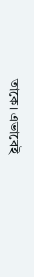তাকে। এভাবেই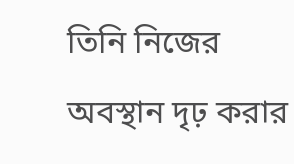তিনি নিজের অবস্থান দৃঢ় করার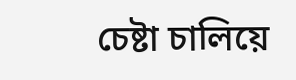চেষ্টা চালিয়ে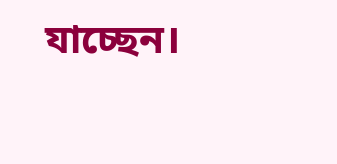যাচ্ছেন।